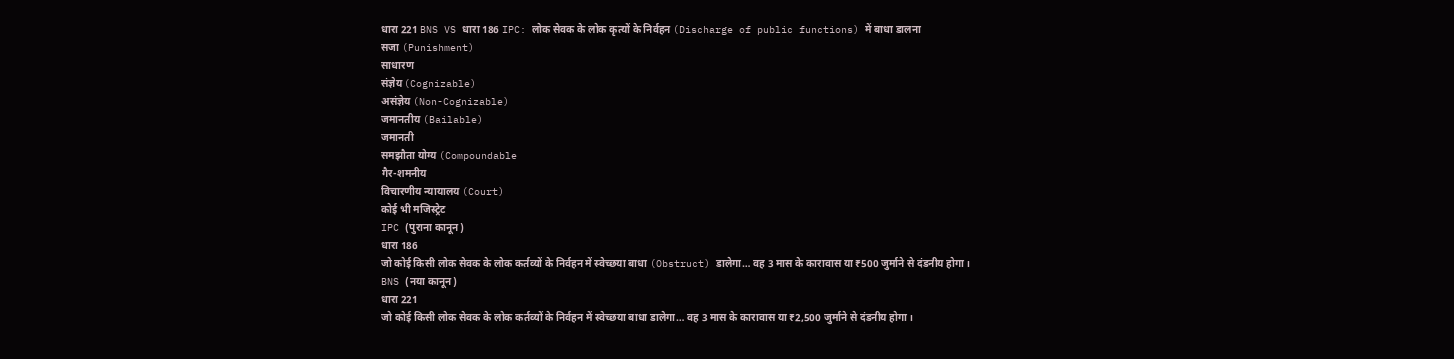धारा 221 BNS VS धारा 186 IPC: लोक सेवक के लोक कृत्यों के निर्वहन (Discharge of public functions) में बाधा डालना
सजा (Punishment)
साधारण
संज्ञेय (Cognizable)
असंज्ञेय (Non-Cognizable)
जमानतीय (Bailable)
जमानती
समझौता योग्य (Compoundable
गैर-शमनीय
विचारणीय न्यायालय (Court)
कोई भी मजिस्ट्रेट
IPC (पुराना कानून)
धारा 186
जो कोई किसी लोक सेवक के लोक कर्तव्यों के निर्वहन में स्वेच्छया बाधा (Obstruct) डालेगा… वह 3 मास के कारावास या ₹500 जुर्माने से दंडनीय होगा।
BNS (नया कानून)
धारा 221
जो कोई किसी लोक सेवक के लोक कर्तव्यों के निर्वहन में स्वेच्छया बाधा डालेगा… वह 3 मास के कारावास या ₹2,500 जुर्माने से दंडनीय होगा।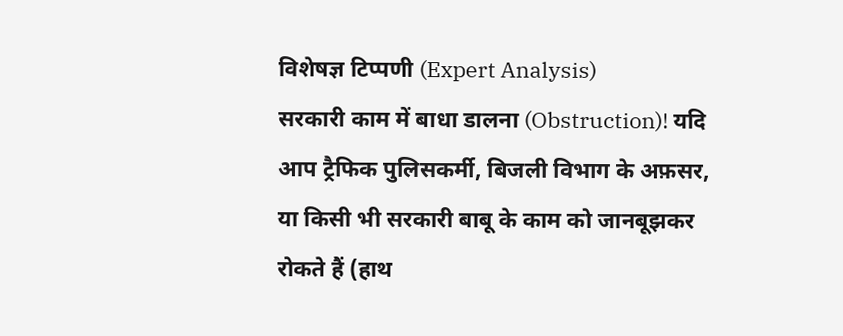विशेषज्ञ टिप्पणी (Expert Analysis)
सरकारी काम में बाधा डालना (Obstruction)! यदि आप ट्रैफिक पुलिसकर्मी, बिजली विभाग के अफ़सर, या किसी भी सरकारी बाबू के काम को जानबूझकर रोकते हैं (हाथ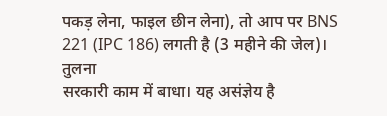पकड़ लेना, फाइल छीन लेना), तो आप पर BNS 221 (IPC 186) लगती है (3 महीने की जेल)।
तुलना
सरकारी काम में बाधा। यह असंज्ञेय है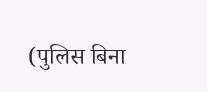(पुलिस बिना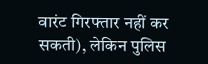वारंट गिरफ्तार नहीं कर सकती), लेकिन पुलिस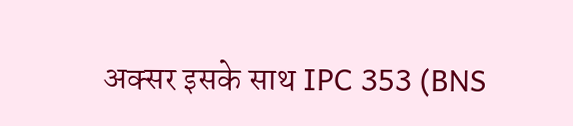अक्सर इसके साथ IPC 353 (BNS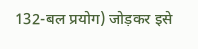132-बल प्रयोग) जोड़कर इसे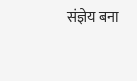संज्ञेय बना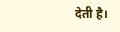देती है।